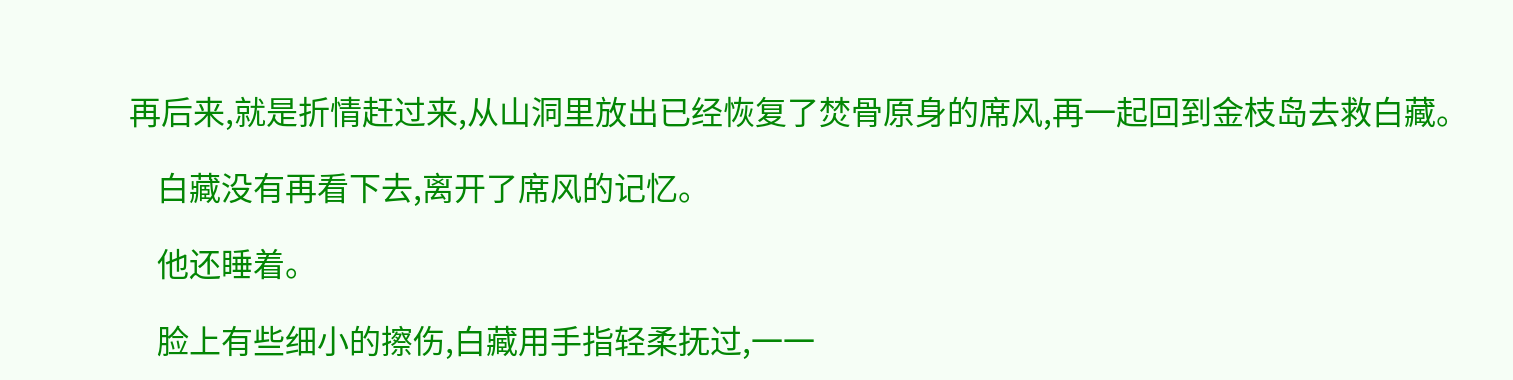再后来,就是折情赶过来,从山洞里放出已经恢复了焚骨原身的席风,再一起回到金枝岛去救白藏。

    白藏没有再看下去,离开了席风的记忆。

    他还睡着。

    脸上有些细小的擦伤,白藏用手指轻柔抚过,一一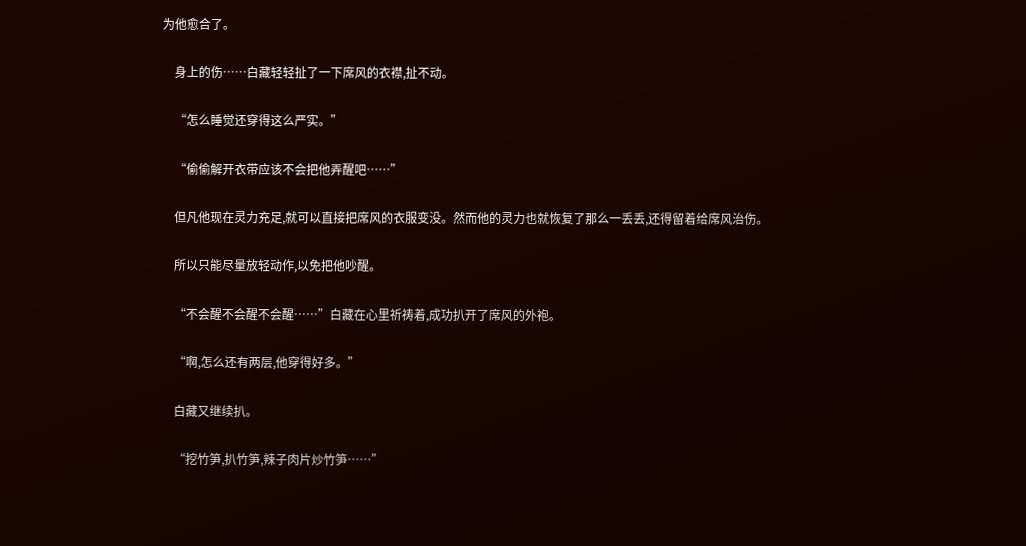为他愈合了。

    身上的伤……白藏轻轻扯了一下席风的衣襟,扯不动。

    “怎么睡觉还穿得这么严实。”

    “偷偷解开衣带应该不会把他弄醒吧……”

    但凡他现在灵力充足,就可以直接把席风的衣服变没。然而他的灵力也就恢复了那么一丢丢,还得留着给席风治伤。

    所以只能尽量放轻动作,以免把他吵醒。

    “不会醒不会醒不会醒……”白藏在心里祈祷着,成功扒开了席风的外袍。

    “啊,怎么还有两层,他穿得好多。”

    白藏又继续扒。

    “挖竹笋,扒竹笋,辣子肉片炒竹笋……”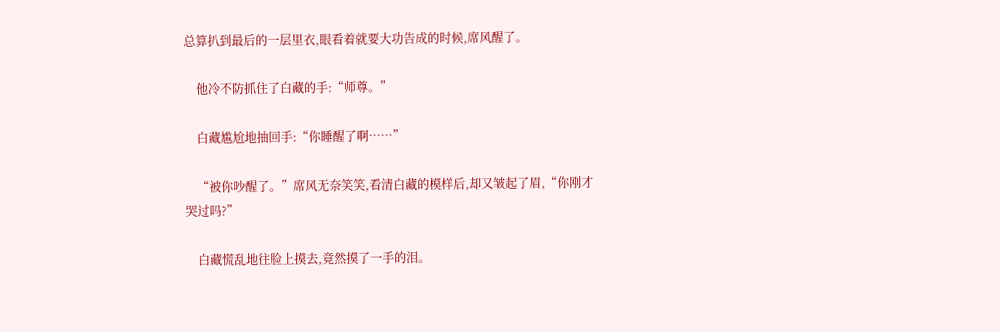总算扒到最后的一层里衣,眼看着就要大功告成的时候,席风醒了。

    他冷不防抓住了白藏的手:“师尊。”

    白藏尴尬地抽回手:“你睡醒了啊……”

    “被你吵醒了。”席风无奈笑笑,看清白藏的模样后,却又皱起了眉,“你刚才哭过吗?”

    白藏慌乱地往脸上摸去,竟然摸了一手的泪。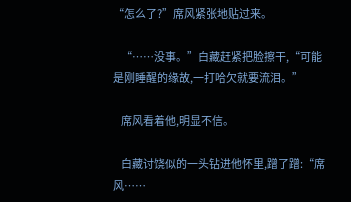“怎么了?”席风紧张地贴过来。

    “……没事。”白藏赶紧把脸擦干,“可能是刚睡醒的缘故,一打哈欠就要流泪。”

    席风看着他,明显不信。

    白藏讨饶似的一头钻进他怀里,蹭了蹭:“席风……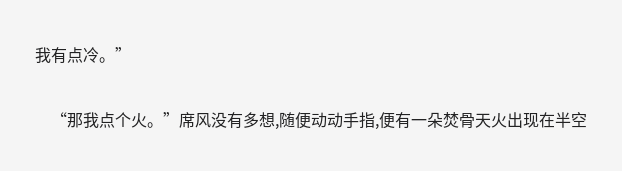我有点冷。”

    “那我点个火。”席风没有多想,随便动动手指,便有一朵焚骨天火出现在半空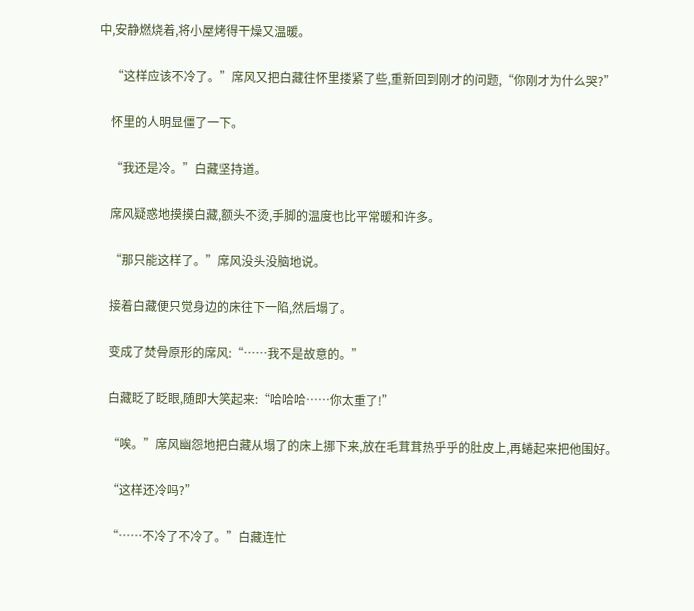中,安静燃烧着,将小屋烤得干燥又温暖。

    “这样应该不冷了。”席风又把白藏往怀里搂紧了些,重新回到刚才的问题,“你刚才为什么哭?”

    怀里的人明显僵了一下。

    “我还是冷。”白藏坚持道。

    席风疑惑地摸摸白藏,额头不烫,手脚的温度也比平常暖和许多。

    “那只能这样了。”席风没头没脑地说。

    接着白藏便只觉身边的床往下一陷,然后塌了。

    变成了焚骨原形的席风:“……我不是故意的。”

    白藏眨了眨眼,随即大笑起来:“哈哈哈……你太重了!”

    “唉。”席风幽怨地把白藏从塌了的床上挪下来,放在毛茸茸热乎乎的肚皮上,再蜷起来把他围好。

    “这样还冷吗?”

    “……不冷了不冷了。”白藏连忙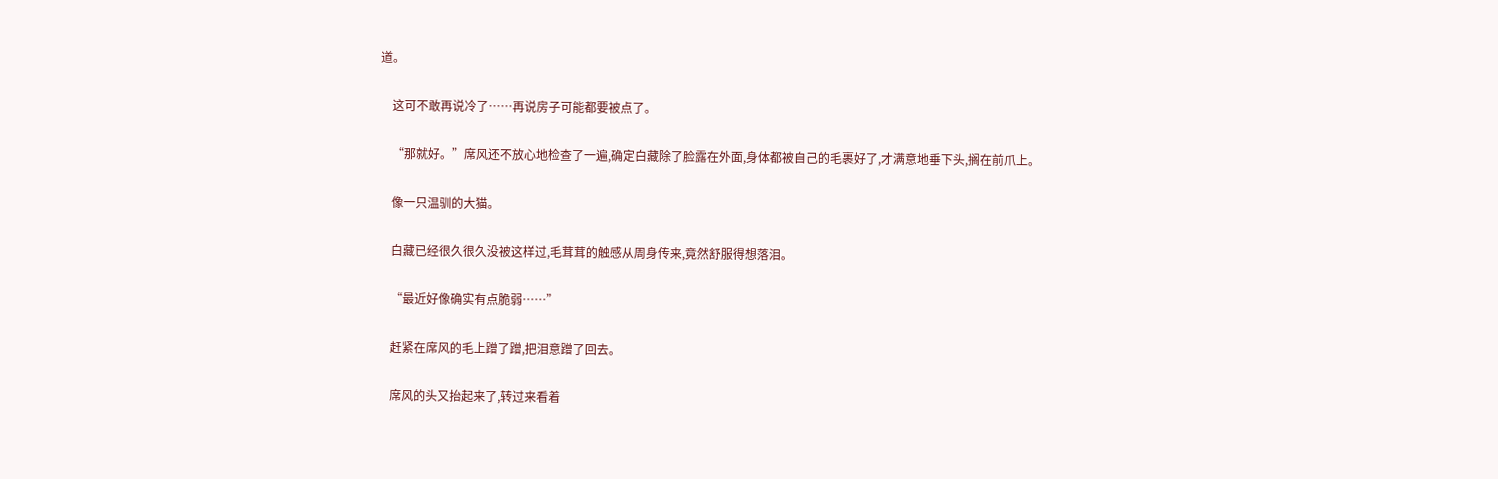道。

    这可不敢再说冷了……再说房子可能都要被点了。

    “那就好。”席风还不放心地检查了一遍,确定白藏除了脸露在外面,身体都被自己的毛裹好了,才满意地垂下头,搁在前爪上。

    像一只温驯的大猫。

    白藏已经很久很久没被这样过,毛茸茸的触感从周身传来,竟然舒服得想落泪。

    “最近好像确实有点脆弱……”

    赶紧在席风的毛上蹭了蹭,把泪意蹭了回去。

    席风的头又抬起来了,转过来看着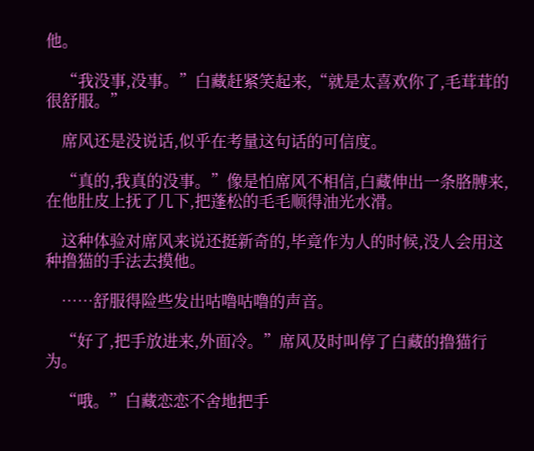他。

    “我没事,没事。”白藏赶紧笑起来,“就是太喜欢你了,毛茸茸的很舒服。”

    席风还是没说话,似乎在考量这句话的可信度。

    “真的,我真的没事。”像是怕席风不相信,白藏伸出一条胳膊来,在他肚皮上抚了几下,把蓬松的毛毛顺得油光水滑。

    这种体验对席风来说还挺新奇的,毕竟作为人的时候,没人会用这种撸猫的手法去摸他。

    ……舒服得险些发出咕噜咕噜的声音。

    “好了,把手放进来,外面冷。”席风及时叫停了白藏的撸猫行为。

    “哦。”白藏恋恋不舍地把手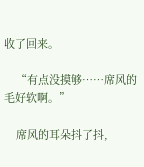收了回来。

    “有点没摸够……席风的毛好软啊。”

    席风的耳朵抖了抖,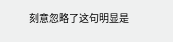刻意忽略了这句明显是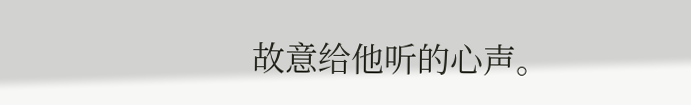故意给他听的心声。